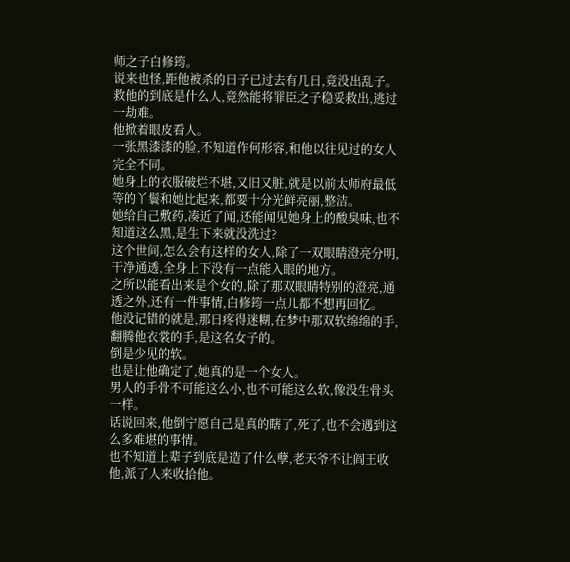师之子白修筠。
说来也怪,距他被杀的日子已过去有几日,竟没出乱子。
救他的到底是什么人,竟然能将罪臣之子稳妥救出,逃过一劫难。
他掀着眼皮看人。
一张黑漆漆的脸,不知道作何形容,和他以往见过的女人完全不同。
她身上的衣服破烂不堪,又旧又脏,就是以前太师府最低等的丫鬟和她比起来,都要十分光鲜亮丽,整洁。
她给自己敷药,凑近了闻,还能闻见她身上的酸臭味,也不知道这么黑,是生下来就没洗过?
这个世间,怎么会有这样的女人,除了一双眼睛澄亮分明,干净通透,全身上下没有一点能入眼的地方。
之所以能看出来是个女的,除了那双眼睛特别的澄亮,通透之外,还有一件事情,白修筠一点儿都不想再回忆。
他没记错的就是,那日疼得迷糊,在梦中那双软绵绵的手,翻腾他衣裳的手,是这名女子的。
倒是少见的软。
也是让他确定了,她真的是一个女人。
男人的手骨不可能这么小,也不可能这么软,像没生骨头一样。
话说回来,他倒宁愿自己是真的瞎了,死了,也不会遇到这么多难堪的事情。
也不知道上辈子到底是造了什么孽,老天爷不让阎王收他,派了人来收拾他。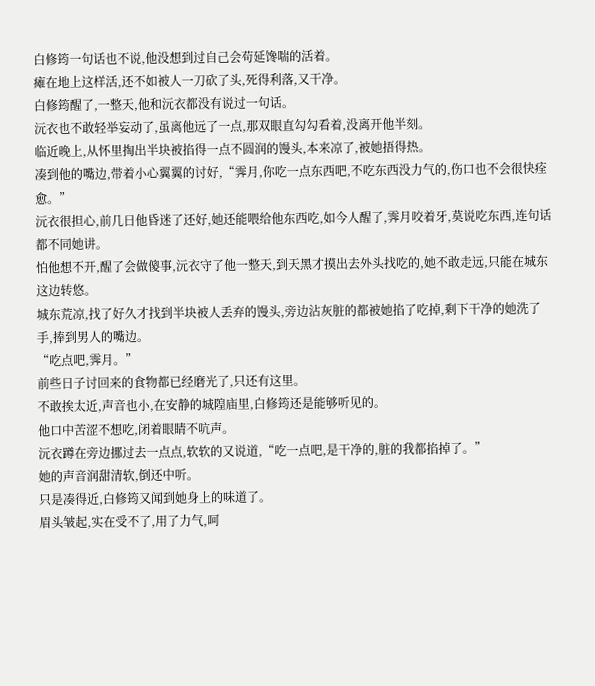白修筠一句话也不说,他没想到过自己会苟延馋喘的活着。
瘫在地上这样活,还不如被人一刀砍了头,死得利落,又干净。
白修筠醒了,一整天,他和沅衣都没有说过一句话。
沅衣也不敢轻举妄动了,虽离他远了一点,那双眼直勾勾看着,没离开他半刻。
临近晚上,从怀里掏出半块被掐得一点不圆润的馒头,本来凉了,被她捂得热。
凑到他的嘴边,带着小心翼翼的讨好,“霁月,你吃一点东西吧,不吃东西没力气的,伤口也不会很快痊愈。”
沅衣很担心,前几日他昏迷了还好,她还能喂给他东西吃,如今人醒了,霁月咬着牙,莫说吃东西,连句话都不同她讲。
怕他想不开,醒了会做傻事,沅衣守了他一整天,到天黑才摸出去外头找吃的,她不敢走远,只能在城东这边转悠。
城东荒凉,找了好久才找到半块被人丢弃的馒头,旁边沾灰脏的都被她掐了吃掉,剩下干净的她洗了手,捧到男人的嘴边。
“吃点吧,霁月。”
前些日子讨回来的食物都已经磨光了,只还有这里。
不敢挨太近,声音也小,在安静的城隍庙里,白修筠还是能够听见的。
他口中苦涩不想吃,闭着眼睛不吭声。
沅衣蹲在旁边挪过去一点点,软软的又说道,“吃一点吧,是干净的,脏的我都掐掉了。”
她的声音润甜清软,倒还中听。
只是凑得近,白修筠又闻到她身上的味道了。
眉头皱起,实在受不了,用了力气,呵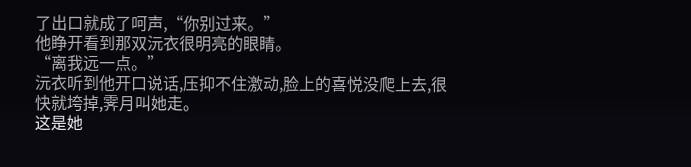了出口就成了呵声,“你别过来。”
他睁开看到那双沅衣很明亮的眼睛。
“离我远一点。”
沅衣听到他开口说话,压抑不住激动,脸上的喜悦没爬上去,很快就垮掉,霁月叫她走。
这是她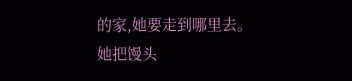的家,她要走到哪里去。
她把馒头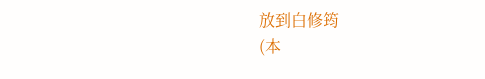放到白修筠
(本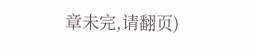章未完,请翻页)